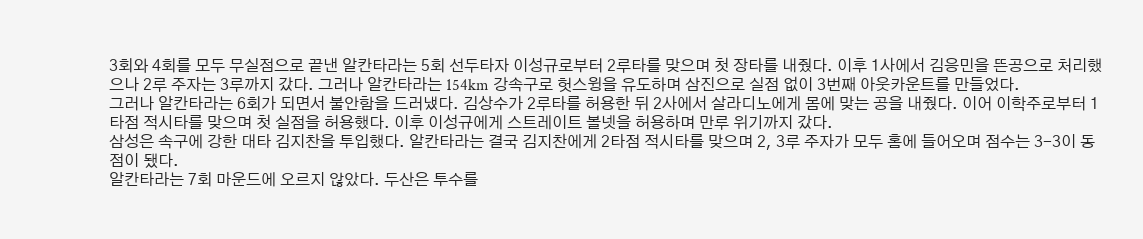3회와 4회를 모두 무실점으로 끝낸 알칸타라는 5회 선두타자 이성규로부터 2루타를 맞으며 첫 장타를 내줬다. 이후 1사에서 김응민을 뜬공으로 처리했으나 2루 주자는 3루까지 갔다. 그러나 알칸타라는 154km 강속구로 헛스윙을 유도하며 삼진으로 실점 없이 3번째 아웃카운트를 만들었다.
그러나 알칸타라는 6회가 되면서 불안함을 드러냈다. 김상수가 2루타를 허용한 뒤 2사에서 살라디노에게 몸에 맞는 공을 내줬다. 이어 이학주로부터 1타점 적시타를 맞으며 첫 실점을 허용했다. 이후 이성규에게 스트레이트 볼넷을 허용하며 만루 위기까지 갔다.
삼성은 속구에 강한 대타 김지찬을 투입했다. 알칸타라는 결국 김지찬에게 2타점 적시타를 맞으며 2, 3루 주자가 모두 홈에 들어오며 점수는 3-3이 동점이 됐다.
알칸타라는 7회 마운드에 오르지 않았다. 두산은 투수를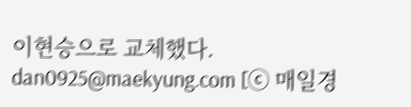이현승으로 교체했다. dan0925@maekyung.com [ⓒ 매일경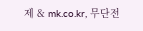제 & mk.co.kr, 무단전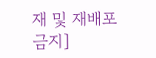재 및 재배포 금지]